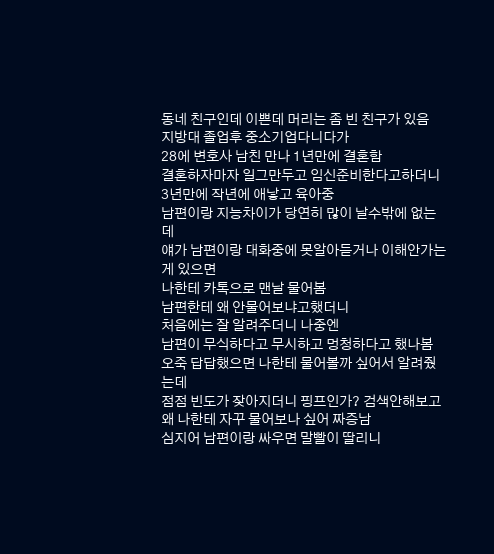동네 친구인데 이쁜데 머리는 좀 빈 친구가 있음
지방대 졸업후 중소기업다니다가
28에 변호사 남친 만나 1년만에 결혼함
결혼하자마자 일그만두고 임신준비한다고하더니
3년만에 작년에 애낳고 육아중
남편이랑 지능차이가 당연히 많이 날수밖에 없는데
얘가 남편이랑 대화중에 못알아듣거나 이해안가는게 있으면
나한테 카톡으로 맨날 물어봄
남편한테 왜 안물어보냐고했더니
처음에는 잘 알려주더니 나중엔
남편이 무식하다고 무시하고 멍청하다고 했나봄
오죽 답답했으면 나한테 물어볼까 싶어서 알려줬는데
점점 빈도가 잦아지더니 핑프인가? 검색안해보고 왜 나한테 자꾸 물어보나 싶어 짜증남
심지어 남편이랑 싸우면 말빨이 딸리니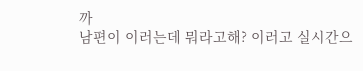까
남편이 이러는데 뭐라고해? 이러고 실시간으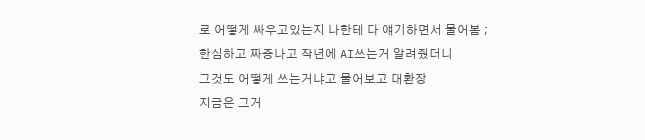로 어떻게 싸우고있는지 나한테 다 얘기하면서 물어봄 ;
한심하고 짜증나고 작년에 AI쓰는거 알려줬더니
그것도 어떻게 쓰는거냐고 물어보고 대환장
지금은 그거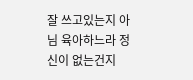잘 쓰고있는지 아님 육아하느라 정신이 없는건지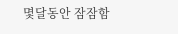몇달동안 잠잠함